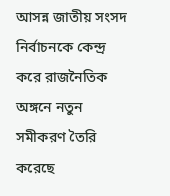আসন্ন জাতীয় সংসদ নির্বাচনকে কেন্দ্র করে রাজনৈতিক অঙ্গনে নতুন সমীকরণ তৈরি করেছে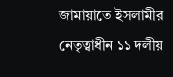জামায়াতে ইসলামীর নেতৃত্বাধীন ১১ দলীয়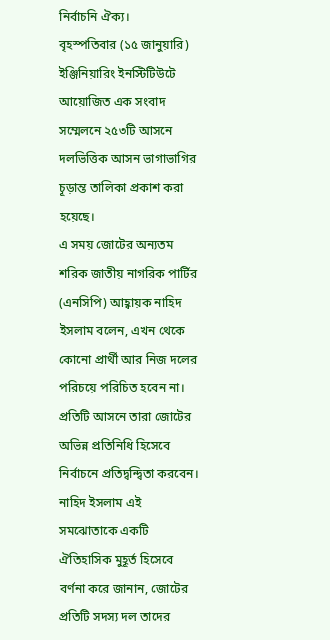নির্বাচনি ঐক্য।
বৃহস্পতিবার (১৫ জানুয়ারি) ইঞ্জিনিয়ারিং ইনস্টিটিউটে আয়োজিত এক সংবাদ সম্মেলনে ২৫৩টি আসনে দলভিত্তিক আসন ভাগাভাগির চূড়ান্ত তালিকা প্রকাশ করা হয়েছে।
এ সময় জোটের অন্যতম শরিক জাতীয় নাগরিক পার্টির (এনসিপি) আহ্বায়ক নাহিদ ইসলাম বলেন, এখন থেকে কোনো প্রার্থী আর নিজ দলের পরিচয়ে পরিচিত হবেন না। প্রতিটি আসনে তারা জোটের অভিন্ন প্রতিনিধি হিসেবে নির্বাচনে প্রতিদ্বন্দ্বিতা করবেন।
নাহিদ ইসলাম এই সমঝোতাকে একটি ঐতিহাসিক মুহূর্ত হিসেবে বর্ণনা করে জানান, জোটের প্রতিটি সদস্য দল তাদের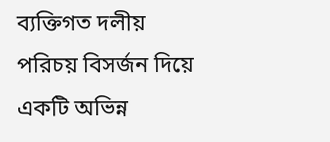ব্যক্তিগত দলীয় পরিচয় বিসর্জন দিয়ে একটি অভিন্ন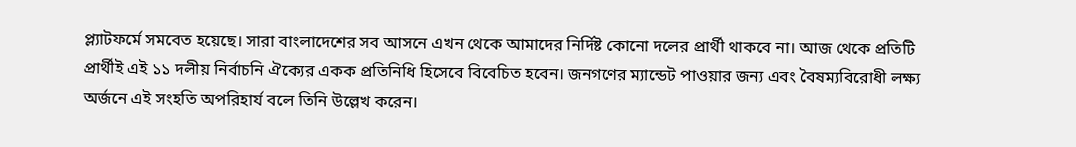প্ল্যাটফর্মে সমবেত হয়েছে। সারা বাংলাদেশের সব আসনে এখন থেকে আমাদের নির্দিষ্ট কোনো দলের প্রার্থী থাকবে না। আজ থেকে প্রতিটি প্রার্থীই এই ১১ দলীয় নির্বাচনি ঐক্যের একক প্রতিনিধি হিসেবে বিবেচিত হবেন। জনগণের ম্যান্ডেট পাওয়ার জন্য এবং বৈষম্যবিরোধী লক্ষ্য অর্জনে এই সংহতি অপরিহার্য বলে তিনি উল্লেখ করেন।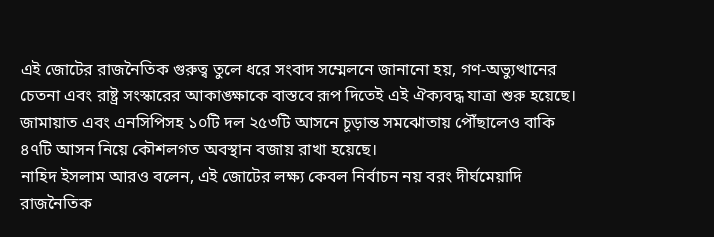এই জোটের রাজনৈতিক গুরুত্ব তুলে ধরে সংবাদ সম্মেলনে জানানো হয়, গণ-অভ্যুত্থানের চেতনা এবং রাষ্ট্র সংস্কারের আকাঙ্ক্ষাকে বাস্তবে রূপ দিতেই এই ঐক্যবদ্ধ যাত্রা শুরু হয়েছে। জামায়াত এবং এনসিপিসহ ১০টি দল ২৫৩টি আসনে চূড়ান্ত সমঝোতায় পৌঁছালেও বাকি ৪৭টি আসন নিয়ে কৌশলগত অবস্থান বজায় রাখা হয়েছে।
নাহিদ ইসলাম আরও বলেন, এই জোটের লক্ষ্য কেবল নির্বাচন নয় বরং দীর্ঘমেয়াদি রাজনৈতিক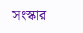সংস্কার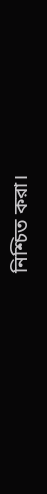নিশ্চিত করা।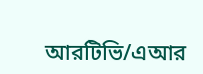আরটিভি/এআর